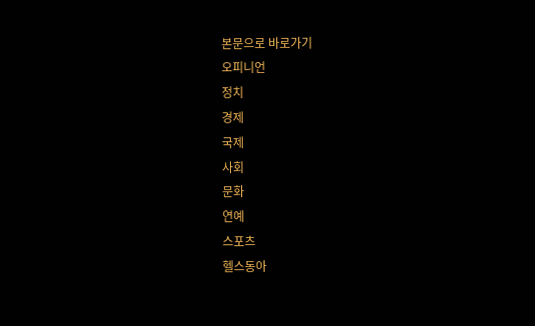본문으로 바로가기
오피니언
정치
경제
국제
사회
문화
연예
스포츠
헬스동아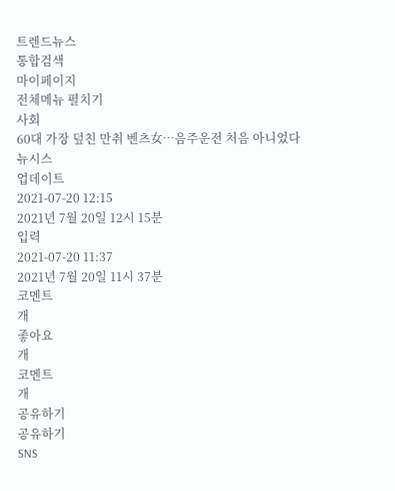트렌드뉴스
통합검색
마이페이지
전체메뉴 펼치기
사회
60대 가장 덮친 만취 벤츠女…음주운전 처음 아니었다
뉴시스
업데이트
2021-07-20 12:15
2021년 7월 20일 12시 15분
입력
2021-07-20 11:37
2021년 7월 20일 11시 37분
코멘트
개
좋아요
개
코멘트
개
공유하기
공유하기
SNS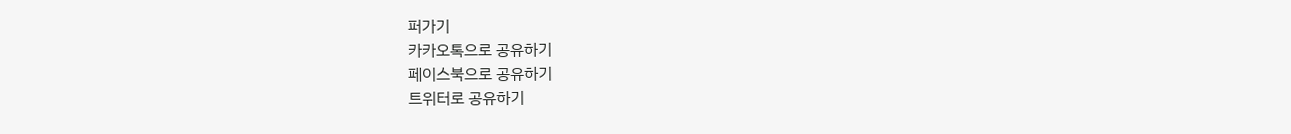퍼가기
카카오톡으로 공유하기
페이스북으로 공유하기
트위터로 공유하기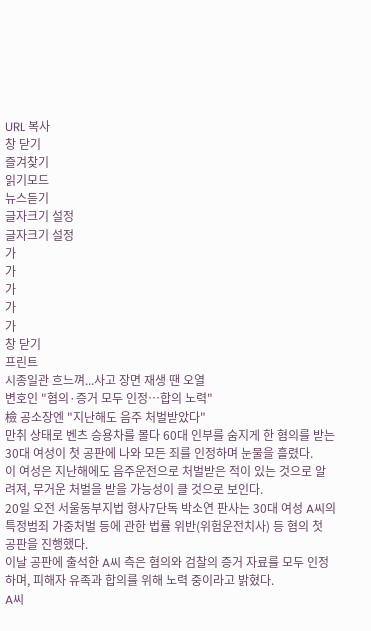URL 복사
창 닫기
즐겨찾기
읽기모드
뉴스듣기
글자크기 설정
글자크기 설정
가
가
가
가
가
창 닫기
프린트
시종일관 흐느껴...사고 장면 재생 땐 오열
변호인 "혐의·증거 모두 인정…합의 노력"
檢 공소장엔 "지난해도 음주 처벌받았다"
만취 상태로 벤츠 승용차를 몰다 60대 인부를 숨지게 한 혐의를 받는 30대 여성이 첫 공판에 나와 모든 죄를 인정하며 눈물을 흘렸다.
이 여성은 지난해에도 음주운전으로 처벌받은 적이 있는 것으로 알려져, 무거운 처벌을 받을 가능성이 클 것으로 보인다.
20일 오전 서울동부지법 형사7단독 박소연 판사는 30대 여성 A씨의 특정범죄 가중처벌 등에 관한 법률 위반(위험운전치사) 등 혐의 첫 공판을 진행했다.
이날 공판에 출석한 A씨 측은 혐의와 검찰의 증거 자료를 모두 인정하며, 피해자 유족과 합의를 위해 노력 중이라고 밝혔다.
A씨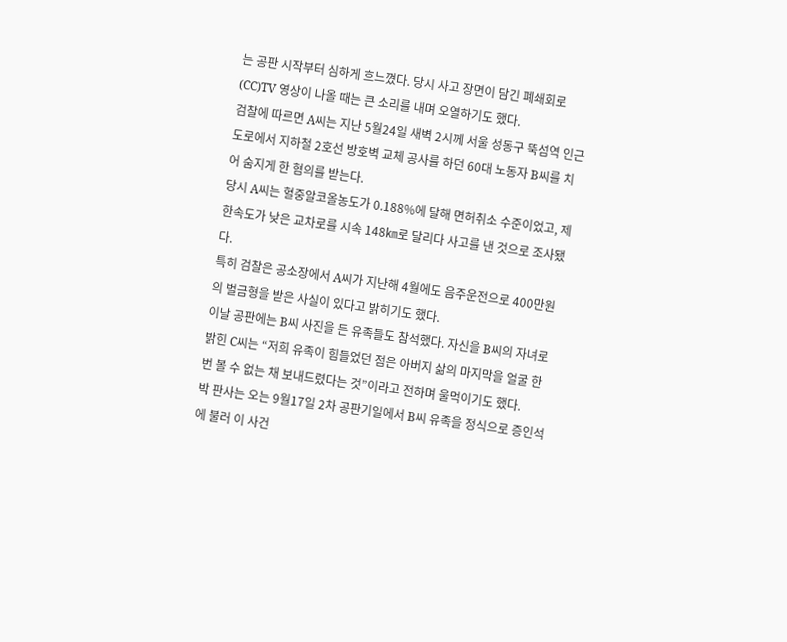는 공판 시작부터 심하게 흐느꼈다. 당시 사고 장면이 담긴 폐쇄회로(CC)TV 영상이 나올 때는 큰 소리를 내며 오열하기도 했다.
검찰에 따르면 A씨는 지난 5월24일 새벽 2시께 서울 성동구 뚝섬역 인근 도로에서 지하철 2호선 방호벽 교체 공사를 하던 60대 노동자 B씨를 치어 숨지게 한 혐의를 받는다.
당시 A씨는 혈중알코올농도가 0.188%에 달해 면허취소 수준이었고, 제한속도가 낮은 교차로를 시속 148㎞로 달리다 사고를 낸 것으로 조사됐다.
특히 검찰은 공소장에서 A씨가 지난해 4월에도 음주운전으로 400만원의 벌금형을 받은 사실이 있다고 밝히기도 했다.
이날 공판에는 B씨 사진을 든 유족들도 참석했다. 자신을 B씨의 자녀로 밝힌 C씨는 “저희 유족이 힘들었던 점은 아버지 삶의 마지막을 얼굴 한 번 볼 수 없는 채 보내드렸다는 것”이라고 전하며 울먹이기도 했다.
박 판사는 오는 9월17일 2차 공판기일에서 B씨 유족을 정식으로 증인석에 불러 이 사건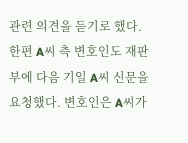관련 의견을 듣기로 했다.
한편 A씨 측 변호인도 재판부에 다음 기일 A씨 신문을 요청했다. 변호인은 A씨가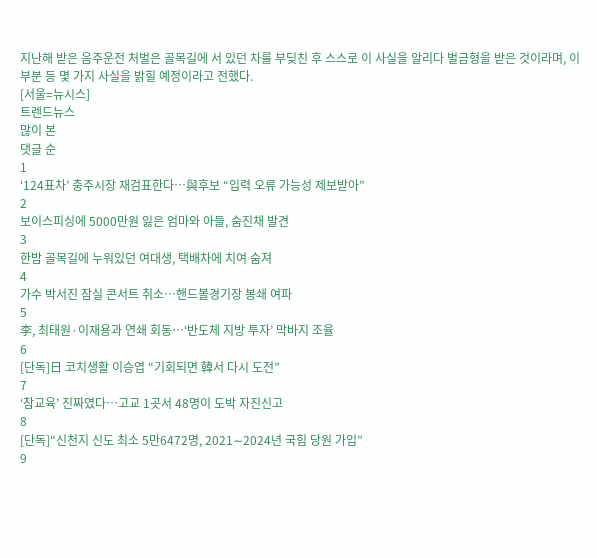지난해 받은 음주운전 처벌은 골목길에 서 있던 차를 부딪친 후 스스로 이 사실을 알리다 벌금형을 받은 것이라며, 이 부분 등 몇 가지 사실을 밝힐 예정이라고 전했다.
[서울=뉴시스]
트렌드뉴스
많이 본
댓글 순
1
‘124표차’ 충주시장 재검표한다…與후보 “입력 오류 가능성 제보받아”
2
보이스피싱에 5000만원 잃은 엄마와 아들, 숨진채 발견
3
한밤 골목길에 누워있던 여대생, 택배차에 치여 숨져
4
가수 박서진 잠실 콘서트 취소…핸드볼경기장 봉쇄 여파
5
李, 최태원·이재용과 연쇄 회동…‘반도체 지방 투자’ 막바지 조율
6
[단독]日 코치생활 이승엽 “기회되면 韓서 다시 도전”
7
‘참교육’ 진짜였다…고교 1곳서 48명이 도박 자진신고
8
[단독]“신천지 신도 최소 5만6472명, 2021∼2024년 국힘 당원 가입”
9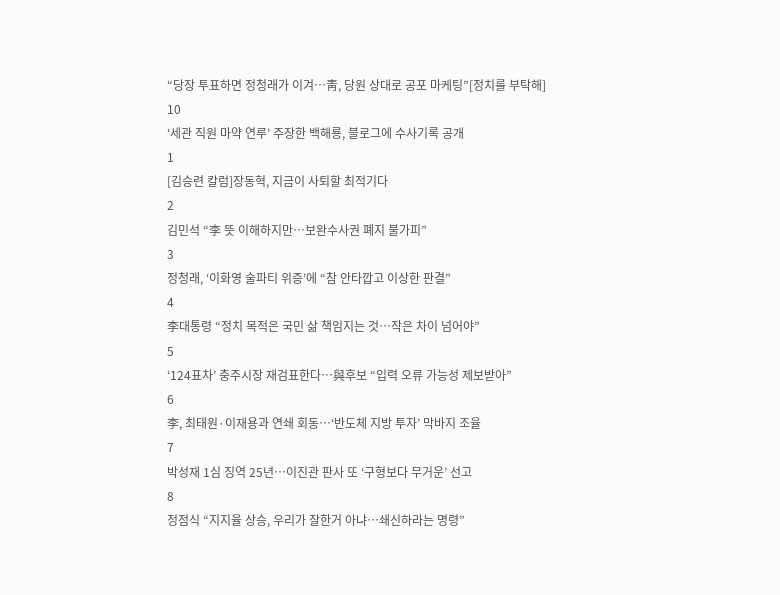“당장 투표하면 정청래가 이겨…靑, 당원 상대로 공포 마케팅”[정치를 부탁해]
10
‘세관 직원 마약 연루’ 주장한 백해룡, 블로그에 수사기록 공개
1
[김승련 칼럼]장동혁, 지금이 사퇴할 최적기다
2
김민석 “李 뜻 이해하지만…보완수사권 폐지 불가피”
3
정청래, ‘이화영 술파티 위증’에 “참 안타깝고 이상한 판결”
4
李대통령 “정치 목적은 국민 삶 책임지는 것…작은 차이 넘어야”
5
‘124표차’ 충주시장 재검표한다…與후보 “입력 오류 가능성 제보받아”
6
李, 최태원·이재용과 연쇄 회동…‘반도체 지방 투자’ 막바지 조율
7
박성재 1심 징역 25년…이진관 판사 또 ‘구형보다 무거운’ 선고
8
정점식 “지지율 상승, 우리가 잘한거 아냐…쇄신하라는 명령”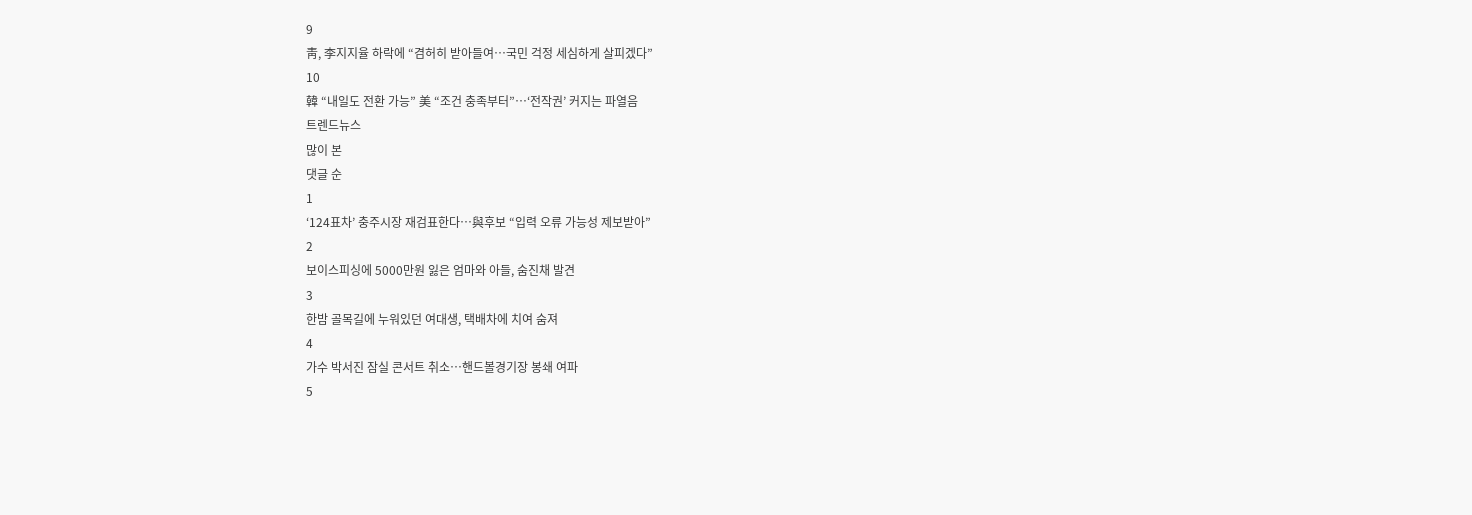9
靑, 李지지율 하락에 “겸허히 받아들여…국민 걱정 세심하게 살피겠다”
10
韓 “내일도 전환 가능” 美 “조건 충족부터”…‘전작권’ 커지는 파열음
트렌드뉴스
많이 본
댓글 순
1
‘124표차’ 충주시장 재검표한다…與후보 “입력 오류 가능성 제보받아”
2
보이스피싱에 5000만원 잃은 엄마와 아들, 숨진채 발견
3
한밤 골목길에 누워있던 여대생, 택배차에 치여 숨져
4
가수 박서진 잠실 콘서트 취소…핸드볼경기장 봉쇄 여파
5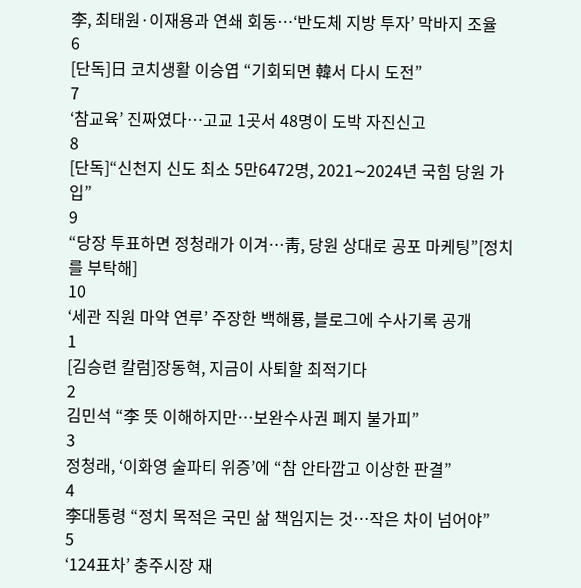李, 최태원·이재용과 연쇄 회동…‘반도체 지방 투자’ 막바지 조율
6
[단독]日 코치생활 이승엽 “기회되면 韓서 다시 도전”
7
‘참교육’ 진짜였다…고교 1곳서 48명이 도박 자진신고
8
[단독]“신천지 신도 최소 5만6472명, 2021∼2024년 국힘 당원 가입”
9
“당장 투표하면 정청래가 이겨…靑, 당원 상대로 공포 마케팅”[정치를 부탁해]
10
‘세관 직원 마약 연루’ 주장한 백해룡, 블로그에 수사기록 공개
1
[김승련 칼럼]장동혁, 지금이 사퇴할 최적기다
2
김민석 “李 뜻 이해하지만…보완수사권 폐지 불가피”
3
정청래, ‘이화영 술파티 위증’에 “참 안타깝고 이상한 판결”
4
李대통령 “정치 목적은 국민 삶 책임지는 것…작은 차이 넘어야”
5
‘124표차’ 충주시장 재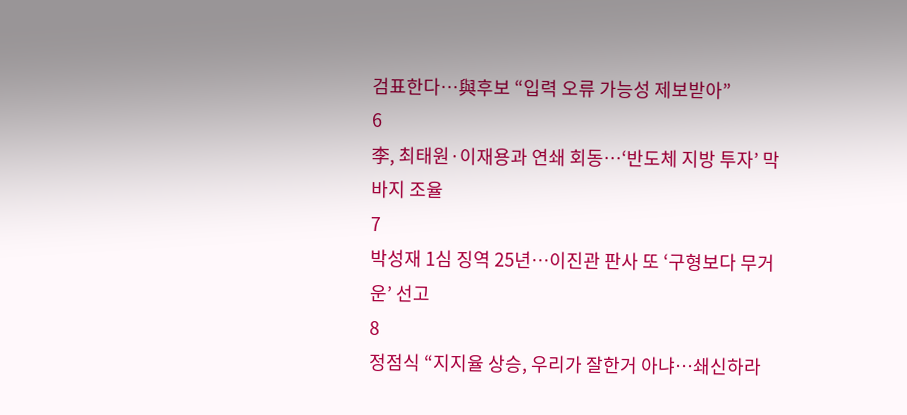검표한다…與후보 “입력 오류 가능성 제보받아”
6
李, 최태원·이재용과 연쇄 회동…‘반도체 지방 투자’ 막바지 조율
7
박성재 1심 징역 25년…이진관 판사 또 ‘구형보다 무거운’ 선고
8
정점식 “지지율 상승, 우리가 잘한거 아냐…쇄신하라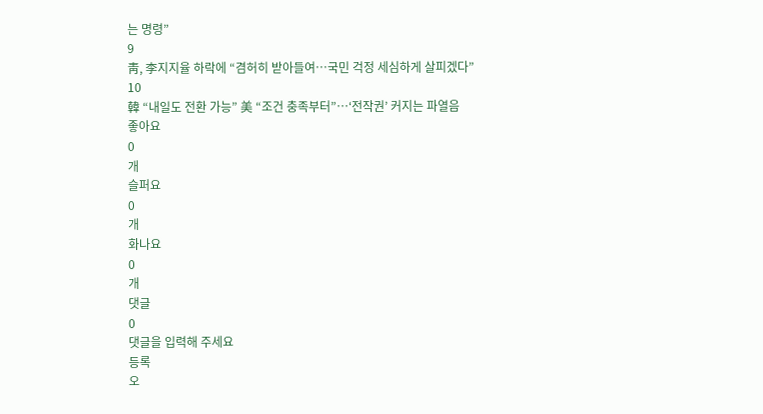는 명령”
9
靑, 李지지율 하락에 “겸허히 받아들여…국민 걱정 세심하게 살피겠다”
10
韓 “내일도 전환 가능” 美 “조건 충족부터”…‘전작권’ 커지는 파열음
좋아요
0
개
슬퍼요
0
개
화나요
0
개
댓글
0
댓글을 입력해 주세요
등록
오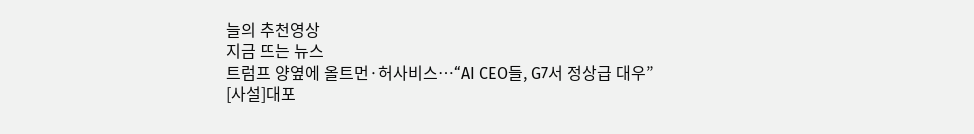늘의 추천영상
지금 뜨는 뉴스
트럼프 양옆에 올트먼·허사비스…“AI CEO들, G7서 정상급 대우”
[사설]대포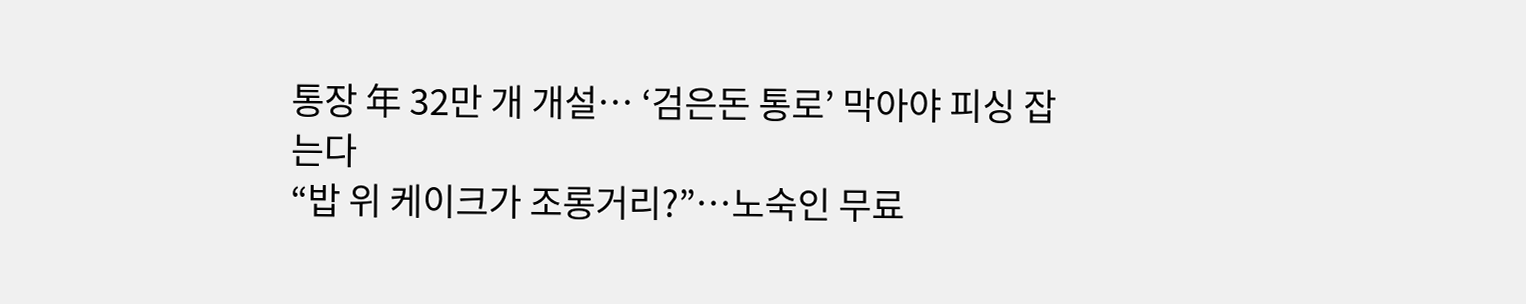통장 年 32만 개 개설… ‘검은돈 통로’ 막아야 피싱 잡는다
“밥 위 케이크가 조롱거리?”…노숙인 무료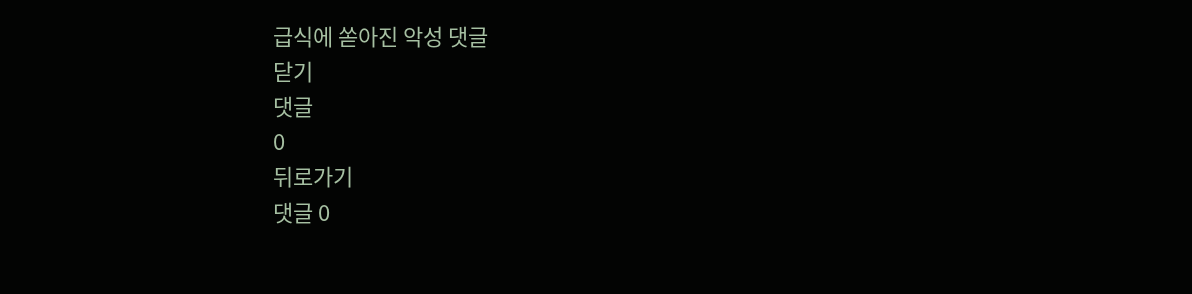급식에 쏟아진 악성 댓글
닫기
댓글
0
뒤로가기
댓글 0